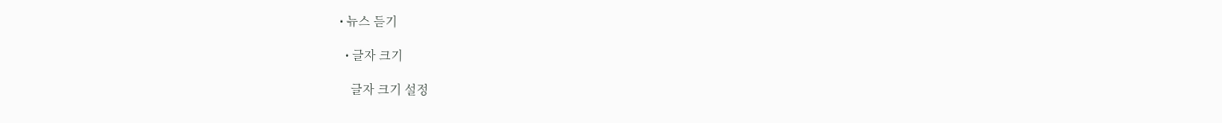• 뉴스 듣기

  • 글자 크기

    글자 크기 설정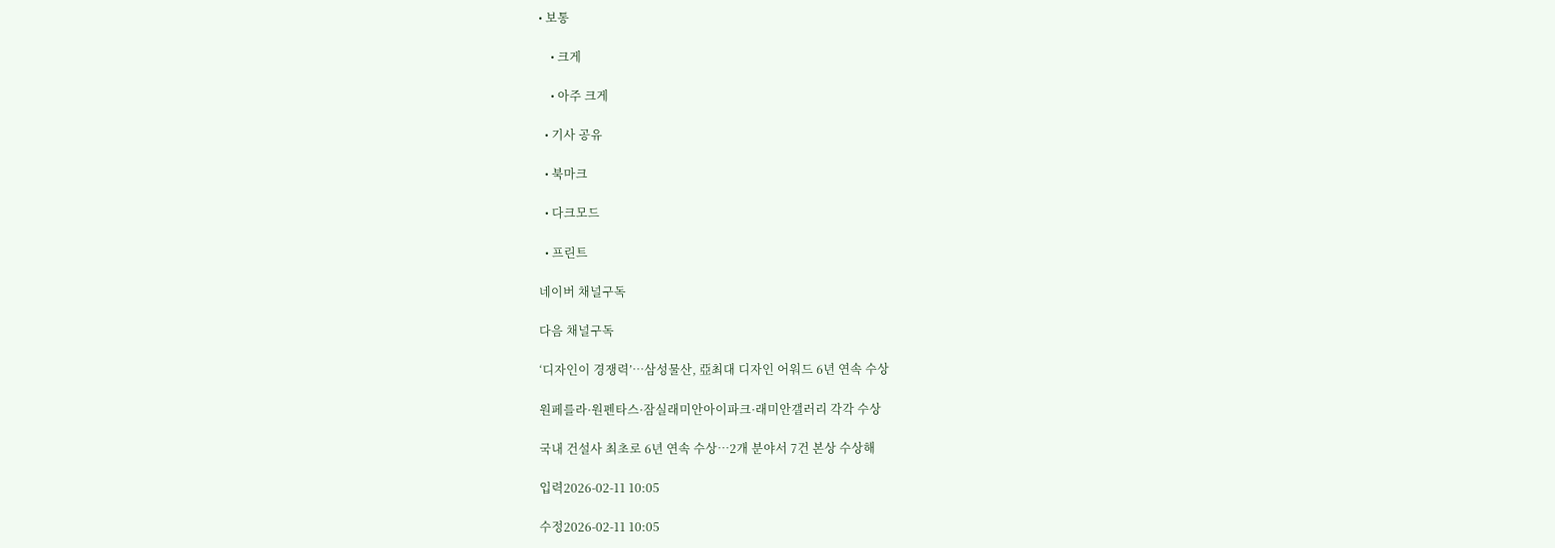• 보통

    • 크게

    • 아주 크게

  • 기사 공유

  • 북마크

  • 다크모드

  • 프린트

네이버 채널구독

다음 채널구독

‘디자인이 경쟁력’…삼성물산, 亞최대 디자인 어워드 6년 연속 수상

원페를라·원펜타스·잠실래미안아이파크·래미안갤러리 각각 수상

국내 건설사 최초로 6년 연속 수상…2개 분야서 7건 본상 수상해

입력2026-02-11 10:05

수정2026-02-11 10:05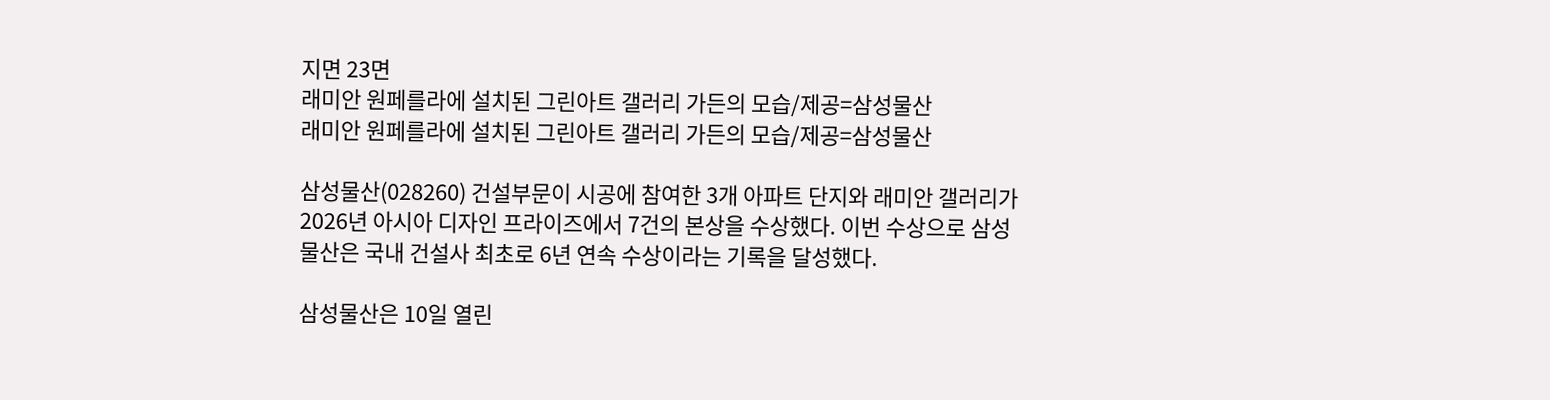지면 23면
래미안 원페를라에 설치된 그린아트 갤러리 가든의 모습/제공=삼성물산
래미안 원페를라에 설치된 그린아트 갤러리 가든의 모습/제공=삼성물산

삼성물산(028260) 건설부문이 시공에 참여한 3개 아파트 단지와 래미안 갤러리가 2026년 아시아 디자인 프라이즈에서 7건의 본상을 수상했다. 이번 수상으로 삼성물산은 국내 건설사 최초로 6년 연속 수상이라는 기록을 달성했다.

삼성물산은 10일 열린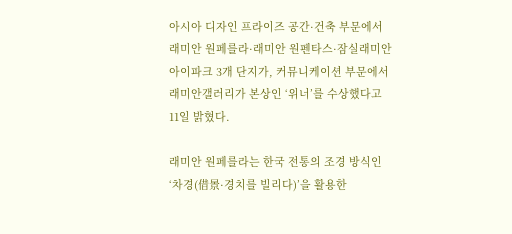아시아 디자인 프라이즈 공간·건축 부문에서 래미안 원페를라·래미안 원펜타스·잠실래미안아이파크 3개 단지가, 커뮤니케이션 부문에서 래미안갤러리가 본상인 ‘위너’를 수상했다고 11일 밝혔다.

래미안 원페를라는 한국 전통의 조경 방식인 ‘차경(借景·경치를 빌리다)’을 활용한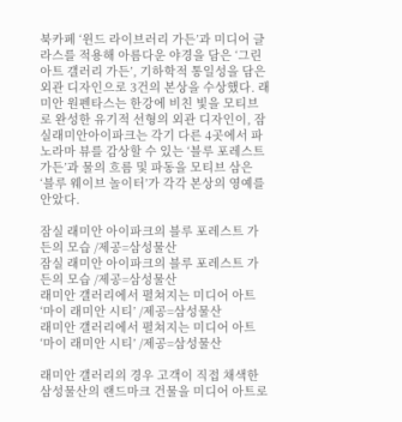북카페 ‘윈드 라이브러리 가든’과 미디어 글라스를 적용해 아름다운 야경을 담은 ‘그린 아트 갤러리 가든’, 기하학적 통일성을 담은 외관 디자인으로 3건의 본상을 수상했다. 래미안 원펜타스는 한강에 비친 빛을 모티브로 완성한 유기적 선형의 외관 디자인이, 잠실래미안아이파크는 각기 다른 4곳에서 파노라마 뷰를 감상할 수 있는 ‘블루 포레스트 가든’과 물의 흐름 및 파동을 모티브 삼은 ‘블루 웨이브 놀이터’가 각각 본상의 영예를 안았다.

잠실 래미안 아이파크의 블루 포레스트 가든의 모습 /제공=삼성물산
잠실 래미안 아이파크의 블루 포레스트 가든의 모습 /제공=삼성물산
래미안 갤러리에서 펼쳐지는 미디어 아트 ‘마이 래미안 시티’ /제공=삼성물산
래미안 갤러리에서 펼쳐지는 미디어 아트 ‘마이 래미안 시티’ /제공=삼성물산

래미안 갤러리의 경우 고객이 직접 채색한 삼성물산의 랜드마크 건물을 미디어 아트로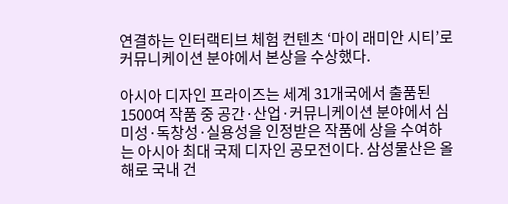연결하는 인터랙티브 체험 컨텐츠 ‘마이 래미안 시티’로 커뮤니케이션 분야에서 본상을 수상했다.

아시아 디자인 프라이즈는 세계 31개국에서 출품된 1500여 작품 중 공간·산업·커뮤니케이션 분야에서 심미성·독창성·실용성을 인정받은 작품에 상을 수여하는 아시아 최대 국제 디자인 공모전이다. 삼성물산은 올해로 국내 건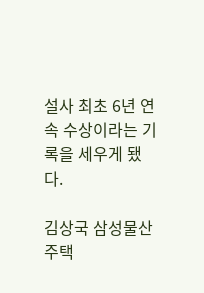설사 최초 6년 연속 수상이라는 기록을 세우게 됐다.

김상국 삼성물산 주택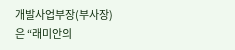개발사업부장(부사장)은 “래미안의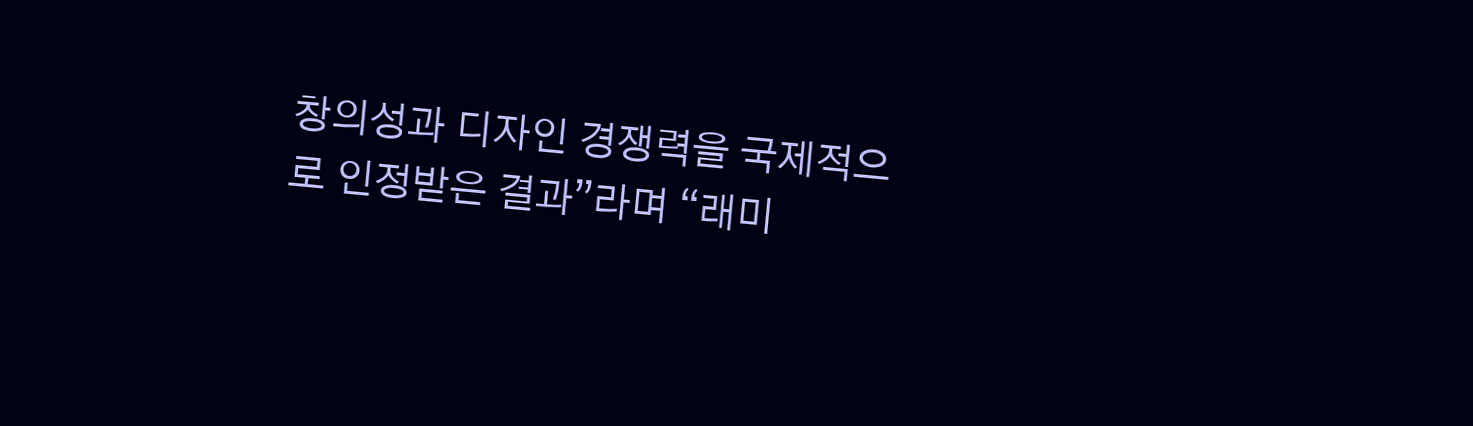창의성과 디자인 경쟁력을 국제적으로 인정받은 결과”라며 “래미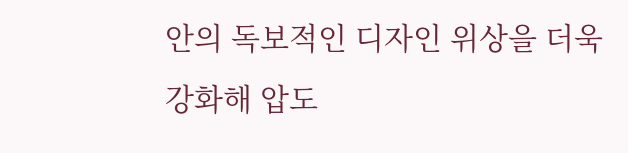안의 독보적인 디자인 위상을 더욱 강화해 압도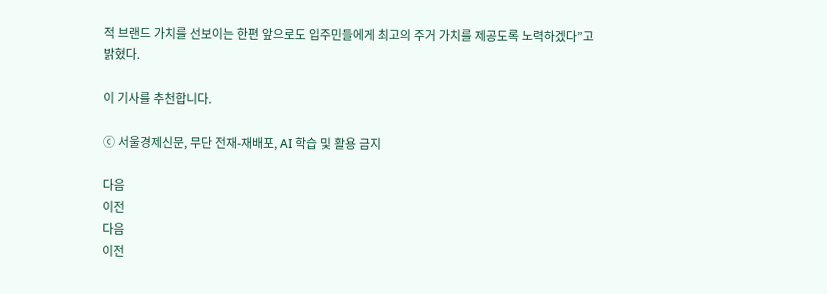적 브랜드 가치를 선보이는 한편 앞으로도 입주민들에게 최고의 주거 가치를 제공도록 노력하겠다”고 밝혔다.

이 기사를 추천합니다.

ⓒ 서울경제신문, 무단 전재-재배포, AI 학습 및 활용 금지

다음
이전
다음
이전